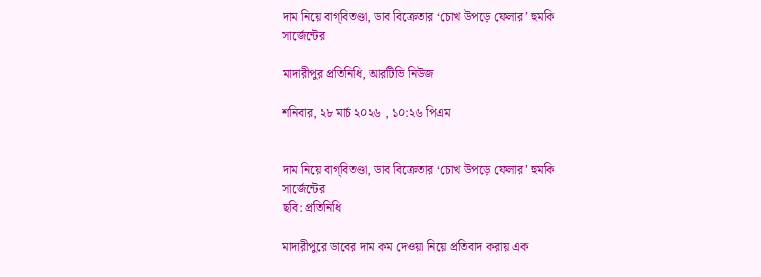দাম নিয়ে বাগ্‌বিতণ্ডা, ডাব বিক্রেতার ‘চোখ উপড়ে ফেলার’ হুমকি সার্জেন্টের

মাদারীপুর প্রতিনিধি, আরটিভি নিউজ

শনিবার, ২৮ মার্চ ২০২৬ , ১০:২৬ পিএম


দাম নিয়ে বাগ্‌বিতণ্ডা, ডাব বিক্রেতার ‘চোখ উপড়ে ফেলার’ হুমকি সার্জেন্টের
ছবি: প্রতিনিধি

মাদারীপুরে ডাবের দাম কম দেওয়া নিয়ে প্রতিবাদ করায় এক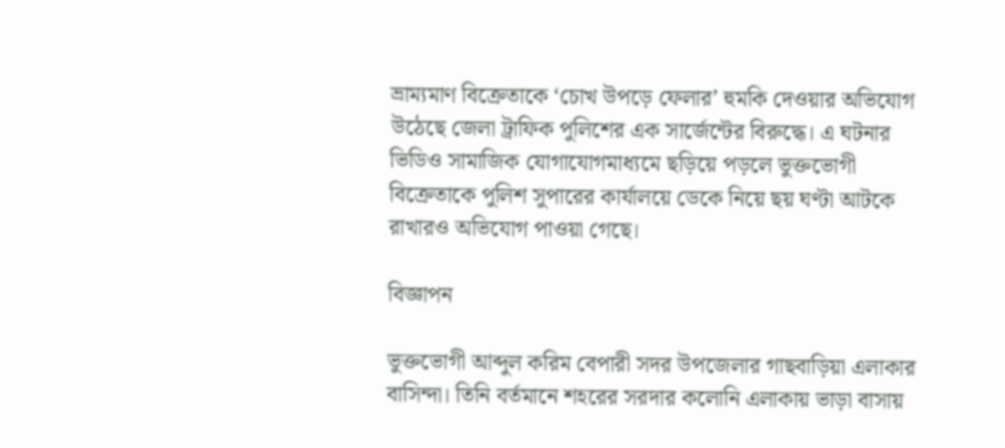ভ্রাম্যমাণ বিক্রেতাকে ‘চোখ উপড়ে ফেলার’ হুমকি দেওয়ার অভিযোগ উঠেছে জেলা ট্রাফিক পুলিশের এক সার্জেন্টের বিরুদ্ধে। এ ঘটনার ভিডিও সামাজিক যোগাযোগমাধ্যমে ছড়িয়ে পড়লে ভুক্তভোগী বিক্রেতাকে পুলিশ সুপারের কার্যালয়ে ডেকে নিয়ে ছয় ঘণ্টা আটকে রাখারও অভিযোগ পাওয়া গেছে।

বিজ্ঞাপন

ভুক্তভোগী আব্দুল করিম বেপারী সদর উপজেলার গাছবাড়িয়া এলাকার বাসিন্দা। তিনি বর্তমানে শহরের সরদার কলোনি এলাকায় ভাড়া বাসায়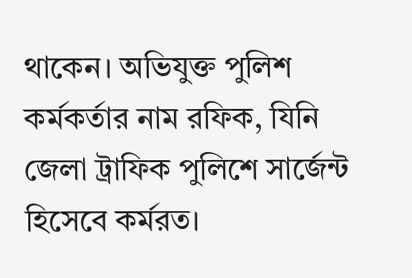থাকেন। অভিযুক্ত পুলিশ কর্মকর্তার নাম রফিক, যিনি জেলা ট্রাফিক পুলিশে সার্জেন্ট হিসেবে কর্মরত।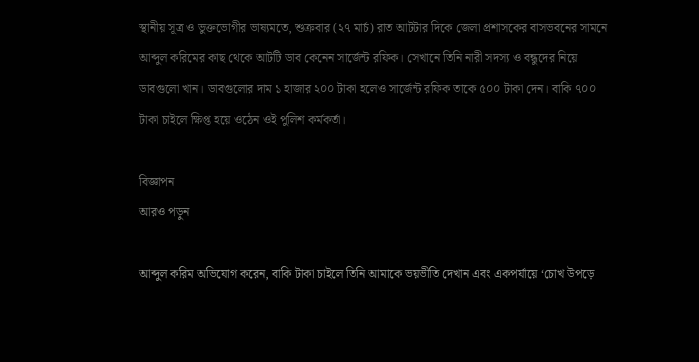স্থানীয় সূত্র ও ভুক্তভোগীর ভাষ্যমতে, শুক্রবার (২৭ মার্চ) রাত আটটার দিকে জেলা প্রশাসকের বাসভবনের সামনে আব্দুল করিমের কাছ থেকে আটটি ডাব কেনেন সার্জেন্ট রফিক। সেখানে তিনি নারী সদস্য ও বন্ধুদের নিয়ে ডাবগুলো খান। ডাবগুলোর দাম ১ হাজার ২০০ টাকা হলেও সার্জেন্ট রফিক তাকে ৫০০ টাকা দেন। বাকি ৭০০ টাকা চাইলে ক্ষিপ্ত হয়ে ওঠেন ওই পুলিশ কর্মকর্তা।

বিজ্ঞাপন
আরও পড়ুন

আব্দুল করিম অভিযোগ করেন, বাকি টাকা চাইলে তিনি আমাকে ভয়ভীতি দেখান এবং একপর্যায়ে ‘চোখ উপড়ে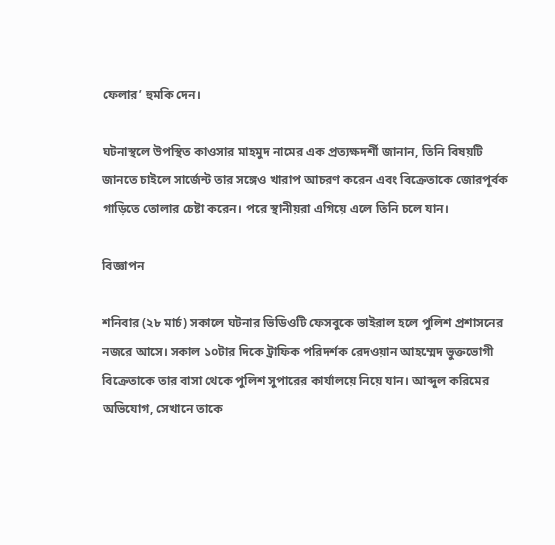ফেলার’ হুমকি দেন।

ঘটনাস্থলে উপস্থিত কাওসার মাহমুদ নামের এক প্রত্যক্ষদর্শী জানান, তিনি বিষয়টি জানতে চাইলে সার্জেন্ট তার সঙ্গেও খারাপ আচরণ করেন এবং বিক্রেতাকে জোরপূর্বক গাড়িতে তোলার চেষ্টা করেন। পরে স্থানীয়রা এগিয়ে এলে তিনি চলে যান।

বিজ্ঞাপন

শনিবার (২৮ মার্চ) সকালে ঘটনার ভিডিওটি ফেসবুকে ভাইরাল হলে পুলিশ প্রশাসনের নজরে আসে। সকাল ১০টার দিকে ট্রাফিক পরিদর্শক রেদওয়ান আহম্মেদ ভুক্তভোগী বিক্রেতাকে তার বাসা থেকে পুলিশ সুপারের কার্যালয়ে নিয়ে যান। আব্দুল করিমের অভিযোগ, সেখানে তাকে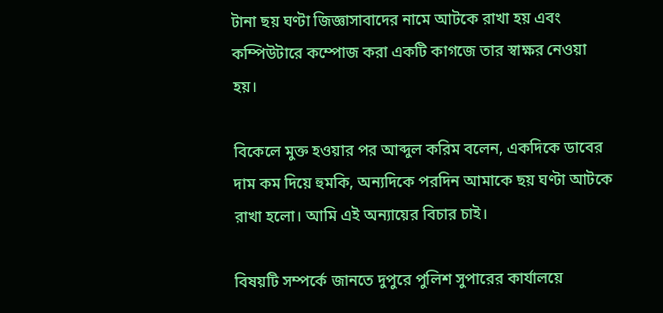টানা ছয় ঘণ্টা জিজ্ঞাসাবাদের নামে আটকে রাখা হয় এবং কম্পিউটারে কম্পোজ করা একটি কাগজে তার স্বাক্ষর নেওয়া হয়।

বিকেলে মুক্ত হওয়ার পর আব্দুল করিম বলেন, একদিকে ডাবের দাম কম দিয়ে হুমকি, অন্যদিকে পরদিন আমাকে ছয় ঘণ্টা আটকে রাখা হলো। আমি এই অন্যায়ের বিচার চাই।

বিষয়টি সম্পর্কে জানতে দুপুরে পুলিশ সুপারের কার্যালয়ে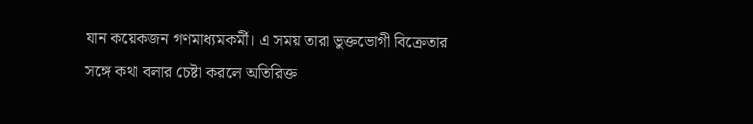যান কয়েকজন গণমাধ্যমকর্মী। এ সময় তারা ভুক্তভোগী বিক্রেতার সঙ্গে কথা বলার চেষ্টা করলে অতিরিক্ত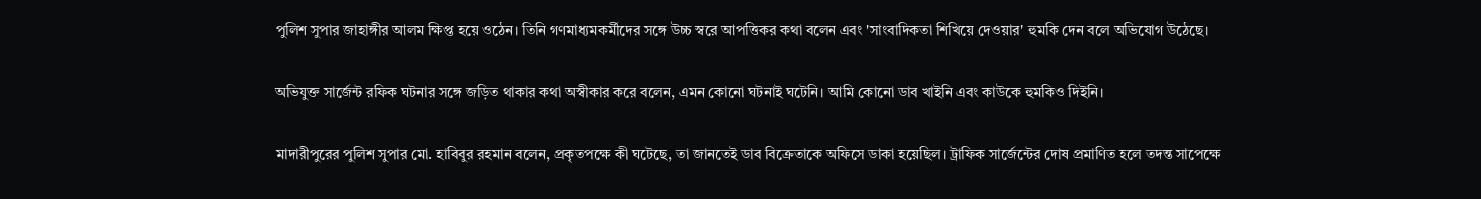পুলিশ সুপার জাহাঙ্গীর আলম ক্ষিপ্ত হয়ে ওঠেন। তিনি গণমাধ্যমকর্মীদের সঙ্গে উচ্চ স্বরে আপত্তিকর কথা বলেন এবং 'সাংবাদিকতা শিখিয়ে দেওয়ার' হুমকি দেন বলে অভিযোগ উঠেছে।

অভিযুক্ত সার্জেন্ট রফিক ঘটনার সঙ্গে জড়িত থাকার কথা অস্বীকার করে বলেন, এমন কোনো ঘটনাই ঘটেনি। আমি কোনো ডাব খাইনি এবং কাউকে হুমকিও দিইনি।

মাদারীপুরের পুলিশ সুপার মো. হাবিবুর রহমান বলেন, প্রকৃতপক্ষে কী ঘটেছে, তা জানতেই ডাব বিক্রেতাকে অফিসে ডাকা হয়েছিল। ট্রাফিক সার্জেন্টের দোষ প্রমাণিত হলে তদন্ত সাপেক্ষে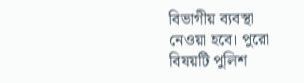বিভাগীয় ব্যবস্থা নেওয়া হবে। পুরো বিষয়টি পুলিশ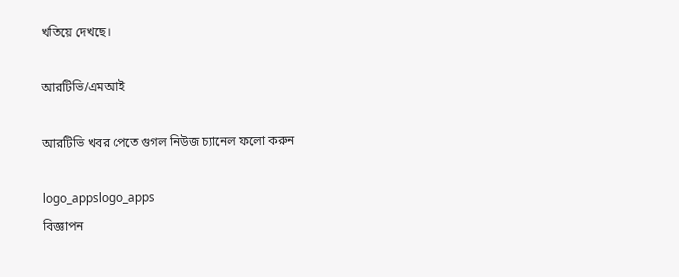খতিয়ে দেখছে।

আরটিভি/এমআই

আরটিভি খবর পেতে গুগল নিউজ চ্যানেল ফলো করুন

logo_appslogo_apps
বিজ্ঞাপন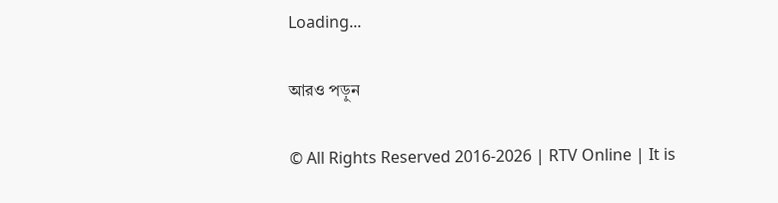Loading...

আরও পড়ুন

© All Rights Reserved 2016-2026 | RTV Online | It is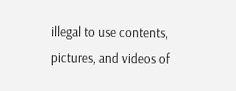illegal to use contents, pictures, and videos of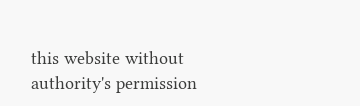this website without authority's permission